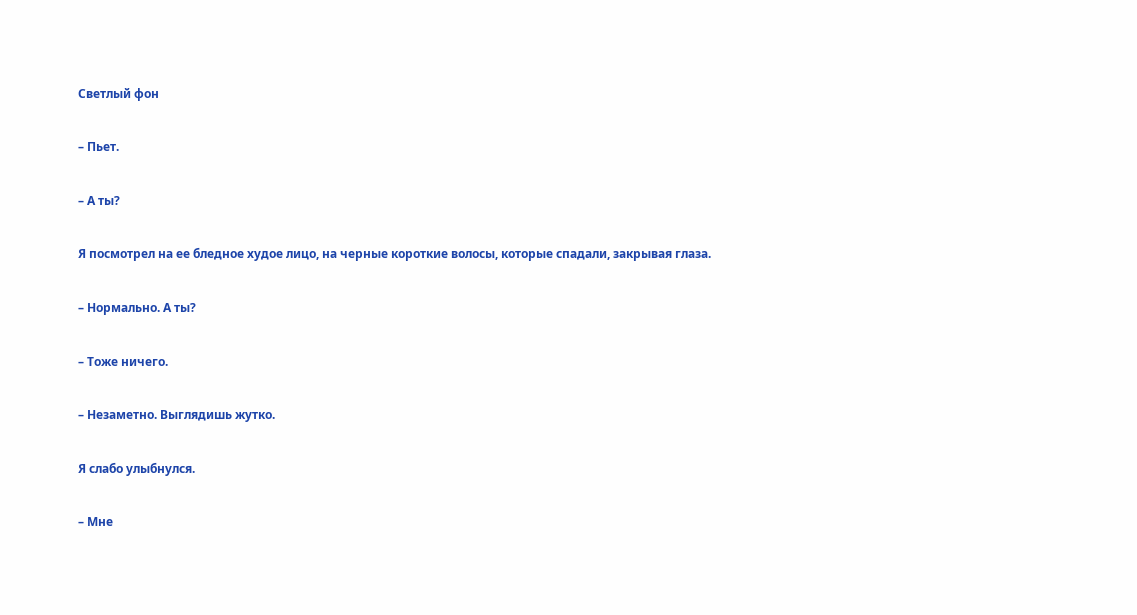Светлый фон

– Пьет.

– А ты?

Я посмотрел на ее бледное худое лицо, на черные короткие волосы, которые спадали, закрывая глаза.

– Нормально. А ты?

– Тоже ничего.

– Незаметно. Выглядишь жутко.

Я слабо улыбнулся.

– Мне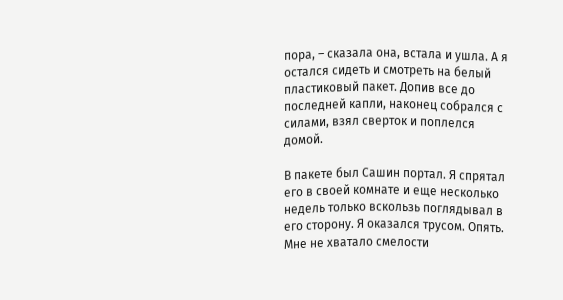пора, – сказала она, встала и ушла. А я остался сидеть и смотреть на белый пластиковый пакет. Допив все до последней капли, наконец собрался с силами, взял сверток и поплелся домой.

В пакете был Сашин портал. Я спрятал его в своей комнате и еще несколько недель только вскользь поглядывал в его сторону. Я оказался трусом. Опять. Мне не хватало смелости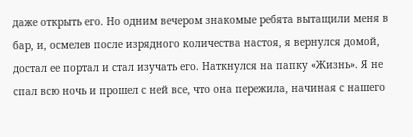даже открыть его. Но одним вечером знакомые ребята вытащили меня в бар, и, осмелев после изрядного количества настоя, я вернулся домой, достал ее портал и стал изучать его. Наткнулся на папку «Жизнь». Я не спал всю ночь и прошел с ней все, что она пережила, начиная с нашего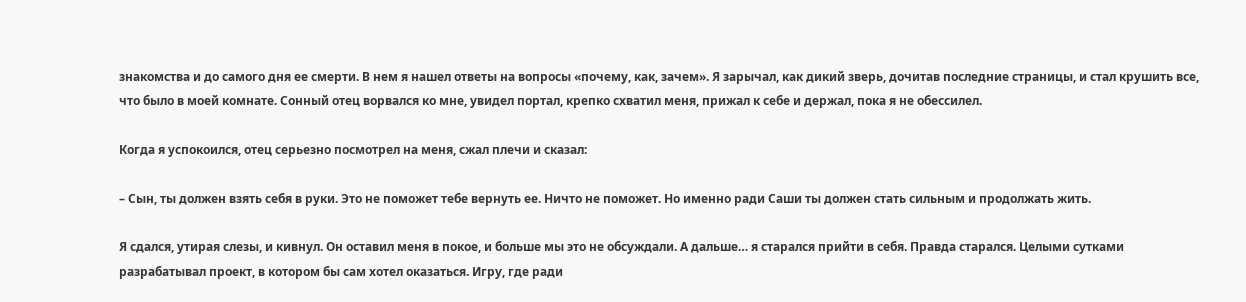знакомства и до самого дня ее смерти. В нем я нашел ответы на вопросы «почему, как, зачем». Я зарычал, как дикий зверь, дочитав последние страницы, и стал крушить все, что было в моей комнате. Сонный отец ворвался ко мне, увидел портал, крепко схватил меня, прижал к себе и держал, пока я не обессилел.

Когда я успокоился, отец серьезно посмотрел на меня, сжал плечи и сказал:

– Сын, ты должен взять себя в руки. Это не поможет тебе вернуть ее. Ничто не поможет. Но именно ради Саши ты должен стать сильным и продолжать жить.

Я сдался, утирая слезы, и кивнул. Он оставил меня в покое, и больше мы это не обсуждали. А дальше… я старался прийти в себя. Правда старался. Целыми сутками разрабатывал проект, в котором бы сам хотел оказаться. Игру, где ради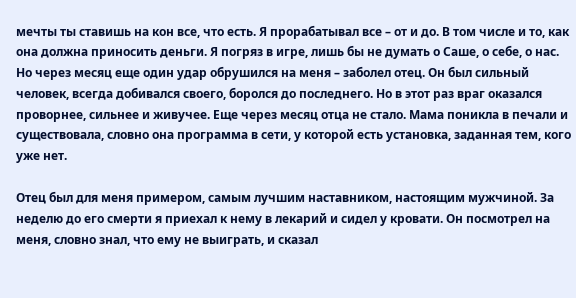мечты ты ставишь на кон все, что есть. Я прорабатывал все – от и до. В том числе и то, как она должна приносить деньги. Я погряз в игре, лишь бы не думать о Саше, о себе, о нас. Но через месяц еще один удар обрушился на меня – заболел отец. Он был сильный человек, всегда добивался своего, боролся до последнего. Но в этот раз враг оказался проворнее, сильнее и живучее. Еще через месяц отца не стало. Мама поникла в печали и существовала, словно она программа в сети, у которой есть установка, заданная тем, кого уже нет.

Отец был для меня примером, самым лучшим наставником, настоящим мужчиной. За неделю до его смерти я приехал к нему в лекарий и сидел у кровати. Он посмотрел на меня, словно знал, что ему не выиграть, и сказал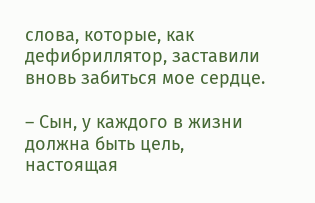слова, которые, как дефибриллятор, заставили вновь забиться мое сердце.

– Сын, у каждого в жизни должна быть цель, настоящая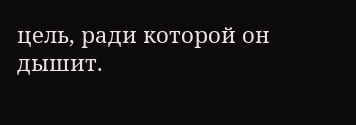цель, ради которой он дышит.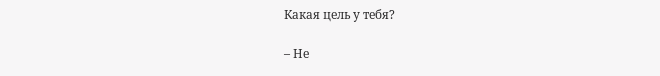Какая цель у тебя?

– Не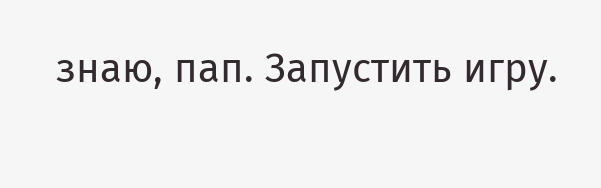знаю, пап. Запустить игру.